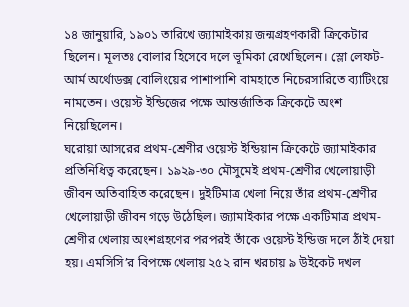১৪ জানুয়ারি, ১৯০১ তারিখে জ্যামাইকায় জন্মগ্রহণকারী ক্রিকেটার ছিলেন। মূলতঃ বোলার হিসেবে দলে ভূমিকা রেখেছিলেন। স্লো লেফট-আর্ম অর্থোডক্স বোলিংয়ের পাশাপাশি বামহাতে নিচেরসারিতে ব্যাটিংয়ে নামতেন। ওয়েস্ট ইন্ডিজের পক্ষে আন্তর্জাতিক ক্রিকেটে অংশ নিয়েছিলেন।
ঘরোয়া আসরের প্রথম-শ্রেণীর ওয়েস্ট ইন্ডিয়ান ক্রিকেটে জ্যামাইকার প্রতিনিধিত্ব করেছেন। ১৯২৯-৩০ মৌসুমেই প্রথম-শ্রেণীর খেলোয়াড়ী জীবন অতিবাহিত করেছেন। দুইটিমাত্র খেলা নিয়ে তাঁর প্রথম-শ্রেণীর খেলোয়াড়ী জীবন গড়ে উঠেছিল। জ্যামাইকার পক্ষে একটিমাত্র প্রথম-শ্রেণীর খেলায় অংশগ্রহণের পরপরই তাঁকে ওয়েস্ট ইন্ডিজ দলে ঠাঁই দেয়া হয়। এমসিসি’র বিপক্ষে খেলায় ২৫২ রান খরচায় ৯ উইকেট দখল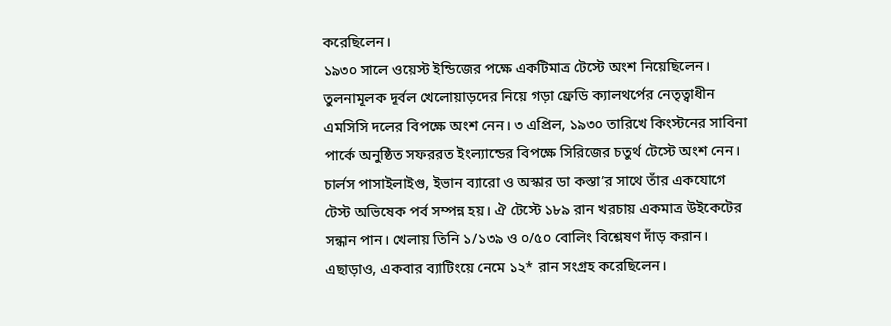করেছিলেন।
১৯৩০ সালে ওয়েস্ট ইন্ডিজের পক্ষে একটিমাত্র টেস্টে অংশ নিয়েছিলেন। তুলনামূলক দূর্বল খেলোয়াড়দের নিয়ে গড়া ফ্রেডি ক্যালথর্পের নেতৃত্বাধীন এমসিসি দলের বিপক্ষে অংশ নেন। ৩ এপ্রিল, ১৯৩০ তারিখে কিংস্টনের সাবিনা পার্কে অনুষ্ঠিত সফররত ইংল্যান্ডের বিপক্ষে সিরিজের চতুর্থ টেস্টে অংশ নেন। চার্লস পাসাইলাইগু, ইভান ব্যারো ও অস্কার ডা কস্তা’র সাথে তাঁর একযোগে টেস্ট অভিষেক পর্ব সম্পন্ন হয়। ঐ টেস্টে ১৮৯ রান খরচায় একমাত্র উইকেটের সন্ধান পান। খেলায় তিনি ১/১৩৯ ও ০/৫০ বোলিং বিশ্লেষণ দাঁড় করান। এছাড়াও, একবার ব্যাটিংয়ে নেমে ১২* রান সংগ্রহ করেছিলেন।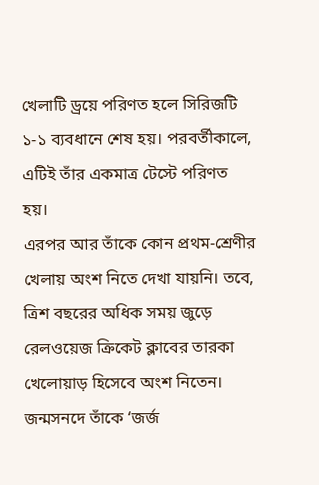খেলাটি ড্রয়ে পরিণত হলে সিরিজটি ১-১ ব্যবধানে শেষ হয়। পরবর্তীকালে, এটিই তাঁর একমাত্র টেস্টে পরিণত হয়।
এরপর আর তাঁকে কোন প্রথম-শ্রেণীর খেলায় অংশ নিতে দেখা যায়নি। তবে, ত্রিশ বছরের অধিক সময় জুড়ে রেলওয়েজ ক্রিকেট ক্লাবের তারকা খেলোয়াড় হিসেবে অংশ নিতেন।
জন্মসনদে তাঁকে ‘জর্জ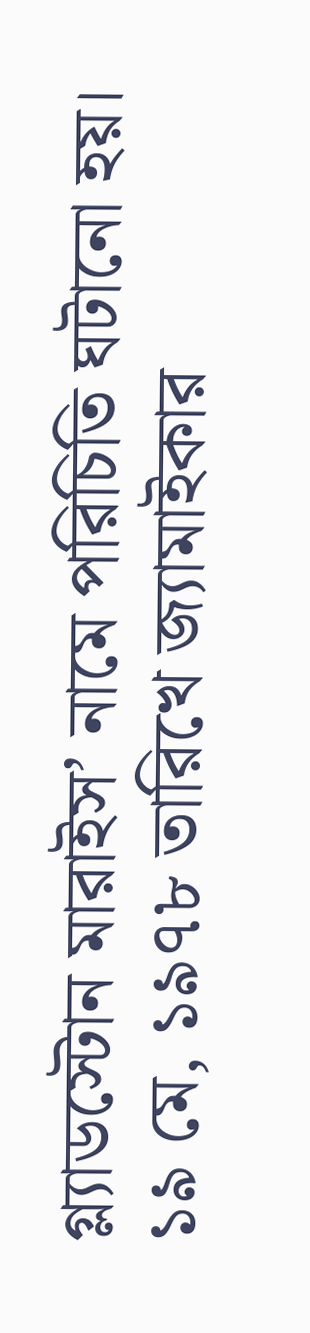গ্ল্যাডস্টোন মারাইস’ নামে পরিচিতি ঘটানো হয়। ১৯ মে, ১৯৭৮ তারিখে জ্যামাইকার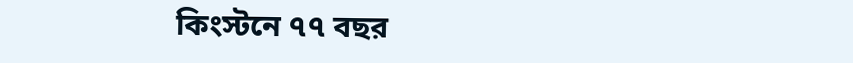কিংস্টনে ৭৭ বছর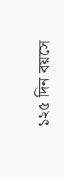১২৫ দিন বয়সে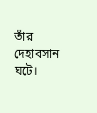তাঁর দেহাবসান ঘটে।